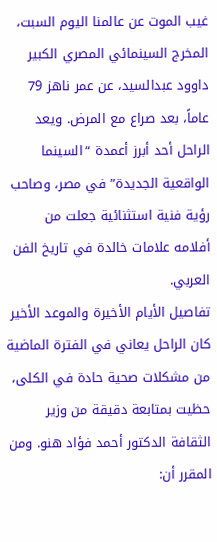غيب الموت عن عالمنا اليوم السبت، المخرج السينمائي المصري الكبير داوود عبدالسيد، عن عمر ناهز 79 عاماً، بعد صراع مع المرض. ويعد الراحل أحد أبرز أعمدة “السينما الواقعية الجديدة” في مصر، وصاحب رؤية فنية استثنائية جعلت من أفلامه علامات خالدة في تاريخ الفن العربي.
تفاصيل الأيام الأخيرة والموعد الأخير
كان الراحل يعاني في الفترة الماضية من مشكلات صحية حادة في الكلى، حظيت بمتابعة دقيقة من وزير الثقافة الدكتور أحمد فؤاد هنو. ومن المقرر أن: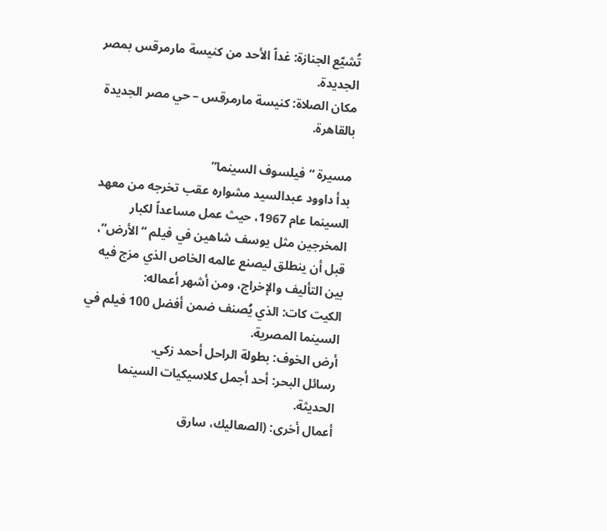تُشيّع الجنازة: غداً الأحد من كنيسة مارمرقس بمصر الجديدة.
مكان الصلاة: كنيسة مارمرقس – حي مصر الجديدة بالقاهرة.

مسيرة “فيلسوف السينما”
بدأ داوود عبدالسيد مشواره عقب تخرجه من معهد السينما عام 1967، حيث عمل مساعداً لكبار المخرجين مثل يوسف شاهين في فيلم “الأرض”، قبل أن ينطلق ليصنع عالمه الخاص الذي مزج فيه بين التأليف والإخراج، ومن أشهر أعماله:
الكيت كات: الذي يُصنف ضمن أفضل 100 فيلم في السينما المصرية.
أرض الخوف: بطولة الراحل أحمد زكي.
رسائل البحر: أحد أجمل كلاسيكيات السينما الحديثة.
أعمال أخرى: (الصعاليك، سارق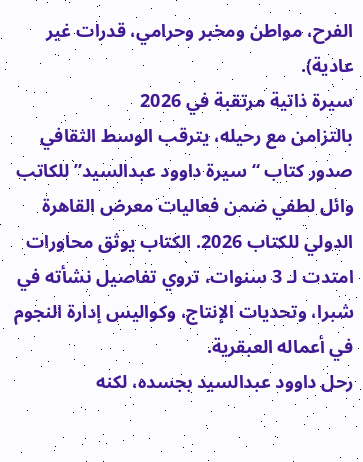الفرح، مواطن ومخبر وحرامي، قدرات غير عادية).
سيرة ذاتية مرتقبة في 2026
بالتزامن مع رحيله، يترقب الوسط الثقافي صدور كتاب “سيرة داوود عبدالسيد” للكاتب وائل لطفي ضمن فعاليات معرض القاهرة الدولي للكتاب 2026. الكتاب يوثق محاورات امتدت لـ 3 سنوات، تروي تفاصيل نشأته في شبرا، وتحديات الإنتاج، وكواليس إدارة النجوم في أعماله العبقرية.
رحل داوود عبدالسيد بجسده، لكنه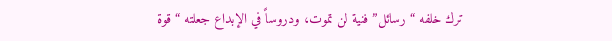ترك خلفه “رسائل” فنية لن تموت، ودروساً في الإبداع جعلته “قوة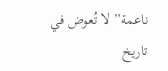ناعمة” لا تُعوض في تاريخ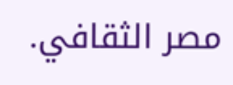مصر الثقافي.